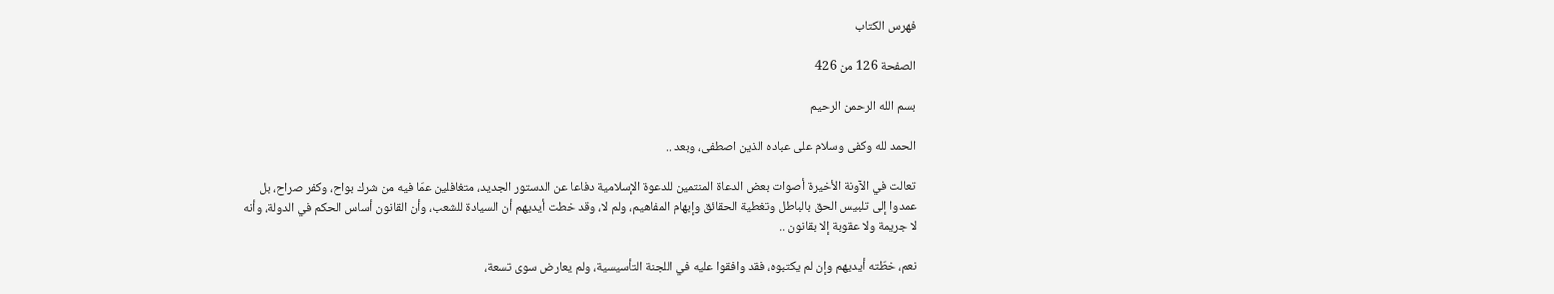فهرس الكتاب

الصفحة 126 من 426

بسم الله الرحمن الرحيم

الحمد لله وكفى وسلام على عباده الذين اصطفى، وبعد ..

تعالت في الآونة الأخيرة أصوات بعض الدعاة المنتمين للدعوة الإسلامية دفاعا عن الدستور الجديد، متغافلين عمّا فيه من شرك بواح، وكفر صراح، بل عمدوا إلى تلبيس الحق بالباطل وتغطية الحقائق وإبهام المفاهيم، ولم لا، وقد خطت أيديهم أن السيادة للشعب، وأن القانون أساس الحكم في الدولة، وأنه لا جريمة ولا عقوبة إلا بقانون ..

نعم، خطّته أيديهم وإن لم يكتبوه، فقد وافقوا عليه في اللجنة التأسيسية، ولم يعارض سوى تسعة،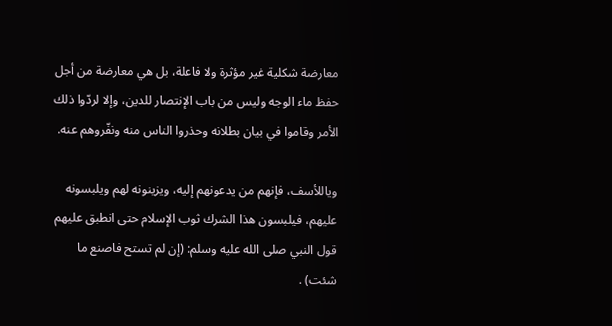معارضة شكلية غير مؤثرة ولا فاعلة، بل هي معارضة من أجل حفظ ماء الوجه وليس من باب الإنتصار للدين، وإلا لردّوا ذلك الأمر وقاموا في بيان بطلانه وحذروا الناس منه ونفّروهم عنه.

وياللأسف، فإنهم من يدعونهم إليه، ويزينونه لهم ويلبسونه عليهم، فيلبسون هذا الشرك ثوب الإسلام حتى انطبق عليهم قول النبي صلى الله عليه وسلم: (إن لم تستح فاصنع ما شئت) .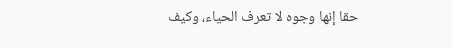حقا إنها وجوه لا تعرف الحياء، وكيف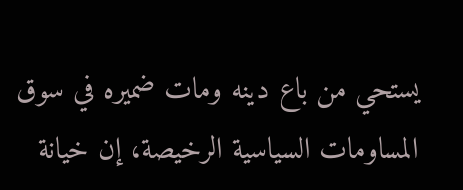يستحي من باع دينه ومات ضميره في سوق المساومات السياسية الرخيصة، إن خيانة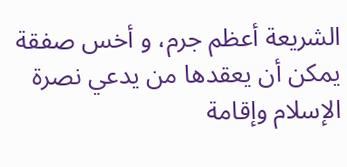الشريعة أعظم جرم، و أخس صفقة يمكن أن يعقدها من يدعي نصرة الإسلام وإقامة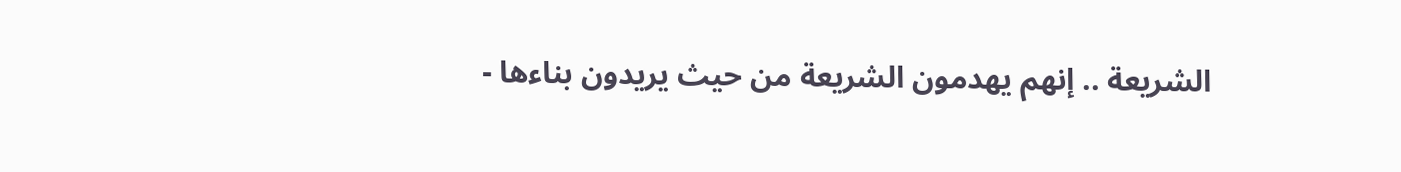الشريعة .. إنهم يهدمون الشريعة من حيث يريدون بناءها -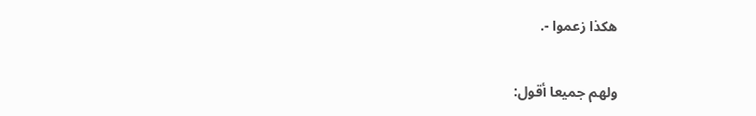هكذا زعموا -.

ولهم جميعا أقول: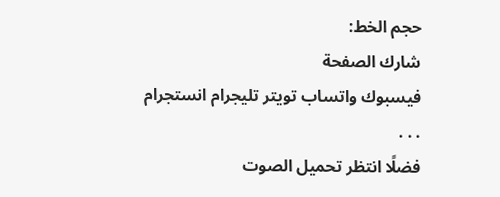حجم الخط:
شارك الصفحة
فيسبوك واتساب تويتر تليجرام انستجرام
. . .
فضلًا انتظر تحميل الصوت